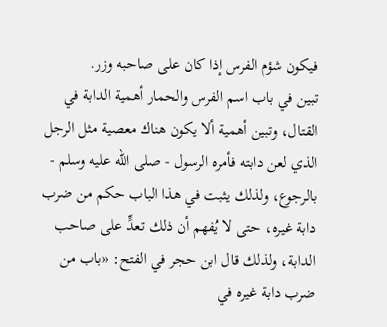فيكون شؤم الفرس إذا كان على صاحبه وزر.
تبين في باب اسم الفرس والحمار أهمية الدابة في القتال، وتبين أهمية ألا يكون هناك معصية مثل الرجل الذي لعن دابته فأمره الرسول - صلى الله عليه وسلم - بالرجوع، ولذلك يثبت في هذا الباب حكم من ضرب دابة غيره، حتى لا يُفهم أن ذلك تعدٍّ على صاحب الدابة، ولذلك قال ابن حجر في الفتح: «باب من ضرب دابة غيره في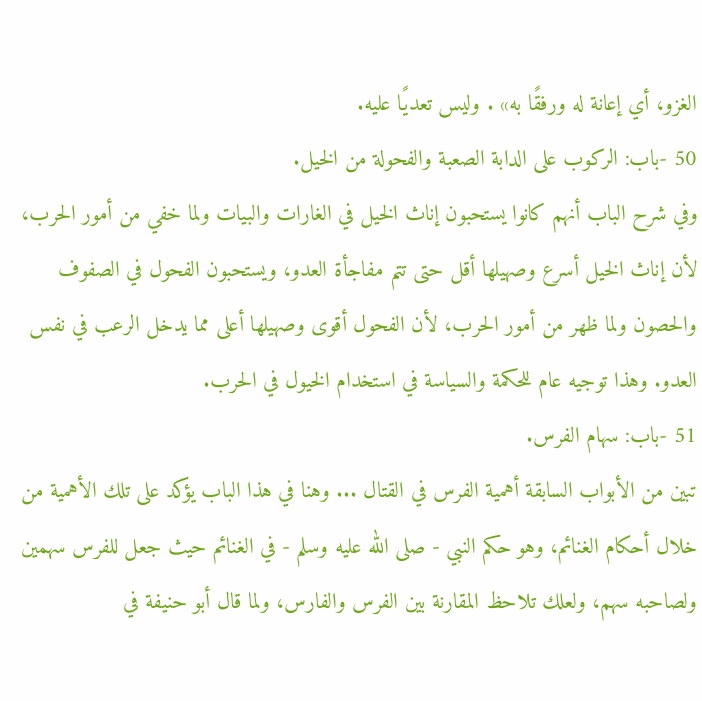الغزو، أي إعانة له ورفقًا به» . وليس تعديًا عليه.
50 -باب: الركوب على الدابة الصعبة والفحولة من الخيل.
وفي شرح الباب أنهم كانوا يستحبون إناث الخيل في الغارات والبيات ولما خفي من أمور الحرب، لأن إناث الخيل أسرع وصهيلها أقل حتى تتم مفاجأة العدو، ويستحبون الفحول في الصفوف والحصون ولما ظهر من أمور الحرب، لأن الفحول أقوى وصهيلها أعلى مما يدخل الرعب في نفس العدو. وهذا توجيه عام للحكمة والسياسة في استخدام الخيول في الحرب.
51 -باب: سهام الفرس.
تبين من الأبواب السابقة أهمية الفرس في القتال ... وهنا في هذا الباب يؤكد على تلك الأهمية من خلال أحكام الغنائم، وهو حكم النبي - صلى الله عليه وسلم - في الغنائم حيث جعل للفرس سهمين ولصاحبه سهم، ولعلك تلاحظ المقارنة بين الفرس والفارس، ولما قال أبو حنيفة في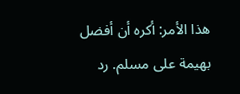هذا الأمر: أكره أن أفضل بهيمة على مسلم. رد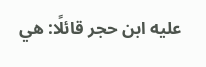عليه ابن حجر قائلًا: هي